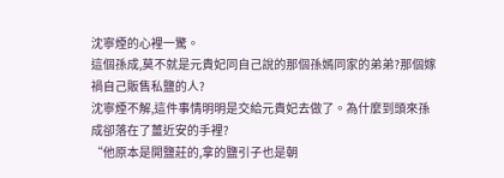沈寧煙的心裡一驚。
這個孫成,莫不就是元貴妃同自己說的那個孫嫣同家的弟弟?那個嫁禍自己販售私鹽的人?
沈寧煙不解,這件事情明明是交給元貴妃去做了。為什麼到頭來孫成卻落在了薑近安的手裡?
“他原本是開鹽莊的,拿的鹽引子也是朝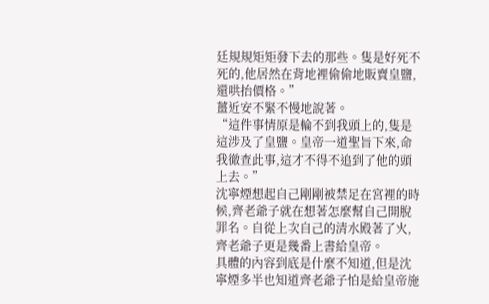廷規規矩矩發下去的那些。隻是好死不死的,他居然在背地裡偷偷地販賣皇鹽,還哄抬價格。”
薑近安不緊不慢地說著。
“這件事情原是輪不到我頭上的,隻是這涉及了皇鹽。皇帝一道聖旨下來,命我徹查此事,這才不得不追到了他的頭上去。”
沈寧煙想起自己剛剛被禁足在宮裡的時候,齊老爺子就在想著怎麼幫自己開脫罪名。自從上次自己的清水殿著了火,齊老爺子更是幾番上書給皇帝。
具體的內容到底是什麼不知道,但是沈寧煙多半也知道齊老爺子怕是給皇帝施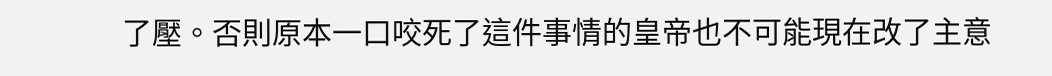了壓。否則原本一口咬死了這件事情的皇帝也不可能現在改了主意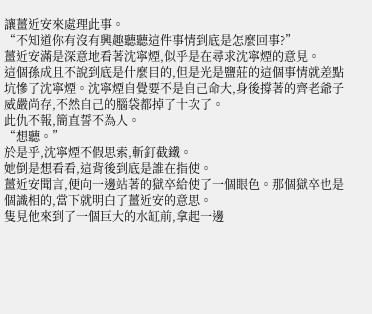讓薑近安來處理此事。
“不知道你有沒有興趣聽聽這件事情到底是怎麼回事?”
薑近安滿是深意地看著沈寧煙,似乎是在尋求沈寧煙的意見。
這個孫成且不說到底是什麼目的,但是光是鹽莊的這個事情就差點坑慘了沈寧煙。沈寧煙自覺要不是自己命大,身後撐著的齊老爺子威嚴尚存,不然自己的腦袋都掉了十次了。
此仇不報,簡直誓不為人。
“想聽。”
於是乎,沈寧煙不假思索,斬釘截鐵。
她倒是想看看,這背後到底是誰在指使。
薑近安聞言,便向一邊站著的獄卒給使了一個眼色。那個獄卒也是個識相的,當下就明白了薑近安的意思。
隻見他來到了一個巨大的水缸前,拿起一邊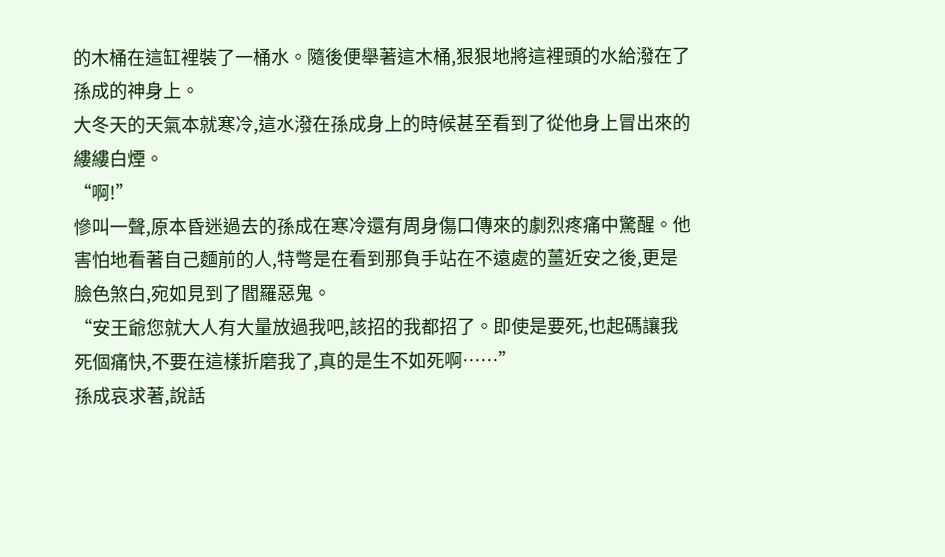的木桶在這缸裡裝了一桶水。隨後便舉著這木桶,狠狠地將這裡頭的水給潑在了孫成的神身上。
大冬天的天氣本就寒冷,這水潑在孫成身上的時候甚至看到了從他身上冒出來的縷縷白煙。
“啊!”
慘叫一聲,原本昏迷過去的孫成在寒冷還有周身傷口傳來的劇烈疼痛中驚醒。他害怕地看著自己麵前的人,特彆是在看到那負手站在不遠處的薑近安之後,更是臉色煞白,宛如見到了閻羅惡鬼。
“安王爺您就大人有大量放過我吧,該招的我都招了。即使是要死,也起碼讓我死個痛快,不要在這樣折磨我了,真的是生不如死啊……”
孫成哀求著,說話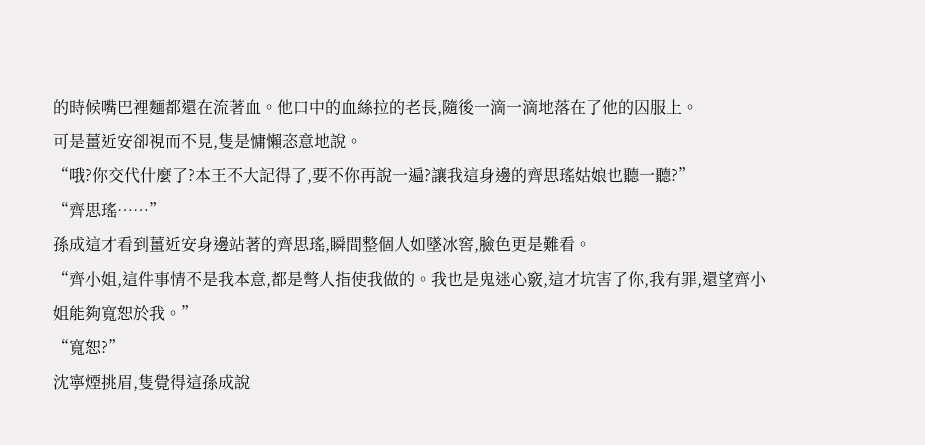的時候嘴巴裡麵都還在流著血。他口中的血絲拉的老長,隨後一滴一滴地落在了他的囚服上。
可是薑近安卻視而不見,隻是慵懶恣意地說。
“哦?你交代什麼了?本王不大記得了,要不你再說一遍?讓我這身邊的齊思瑤姑娘也聽一聽?”
“齊思瑤……”
孫成這才看到薑近安身邊站著的齊思瑤,瞬間整個人如墜冰窖,臉色更是難看。
“齊小姐,這件事情不是我本意,都是彆人指使我做的。我也是鬼迷心竅,這才坑害了你,我有罪,還望齊小姐能夠寬恕於我。”
“寬恕?”
沈寧煙挑眉,隻覺得這孫成說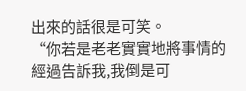出來的話很是可笑。
“你若是老老實實地將事情的經過告訴我,我倒是可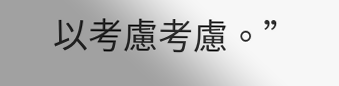以考慮考慮。”